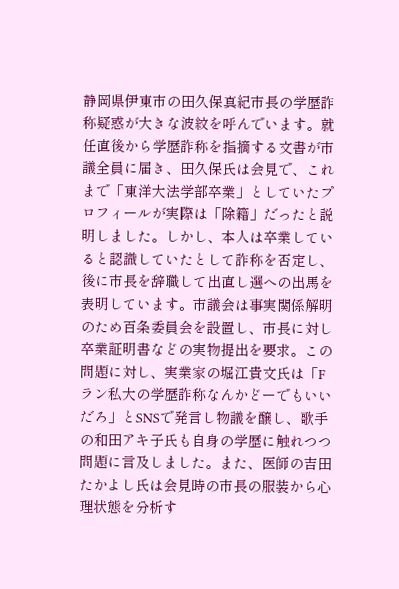静岡県伊東市の田久保真紀市長の学歴詐称疑惑が大きな波紋を呼んでいます。就任直後から学歴詐称を指摘する文書が市議全員に届き、田久保氏は会見で、これまで「東洋大法学部卒業」としていたプロフィールが実際は「除籍」だったと説明しました。しかし、本人は卒業していると認識していたとして詐称を否定し、後に市長を辞職して出直し選への出馬を表明しています。市議会は事実関係解明のため百条委員会を設置し、市長に対し卒業証明書などの実物提出を要求。この問題に対し、実業家の堀江貴文氏は「Fラン私大の学歴詐称なんかどーでもいいだろ」とSNSで発言し物議を醸し、歌手の和田アキ子氏も自身の学歴に触れつつ問題に言及しました。また、医師の吉田たかよし氏は会見時の市長の服装から心理状態を分析す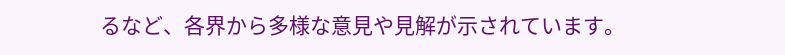るなど、各界から多様な意見や見解が示されています。